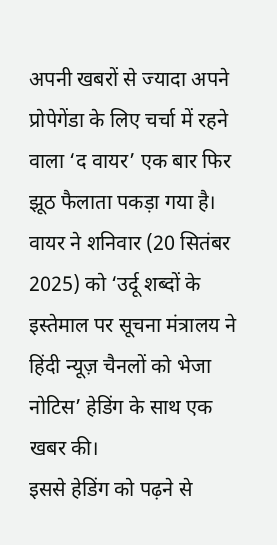अपनी खबरों से ज्यादा अपने प्रोपेगेंडा के लिए चर्चा में रहने वाला ‘द वायर’ एक बार फिर झूठ फैलाता पकड़ा गया है। वायर ने शनिवार (20 सितंबर 2025) को ‘उर्दू शब्दों के इस्तेमाल पर सूचना मंत्रालय ने हिंदी न्यूज़ चैनलों को भेजा नोटिस’ हेडिंग के साथ एक खबर की।
इससे हेडिंग को पढ़ने से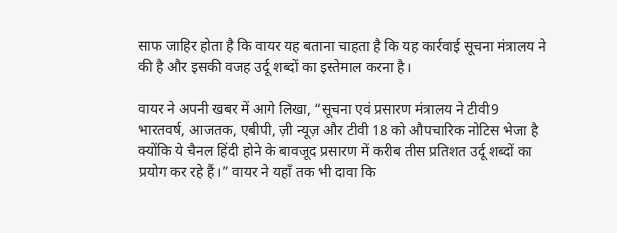साफ जाहिर होता है कि वायर यह बताना चाहता है कि यह कार्रवाई सूचना मंत्रालय ने की है और इसकी वजह उर्दू शब्दों का इस्तेमाल करना है।

वायर ने अपनी खबर में आगे लिखा, “सूचना एवं प्रसारण मंत्रालय ने टीवी9 भारतवर्ष, आजतक, एबीपी, ज़ी न्यूज़ और टीवी 18 को औपचारिक नोटिस भेजा है क्योंकि ये चैनल हिंदी होने के बावजूद प्रसारण में करीब तीस प्रतिशत उर्दू शब्दों का प्रयोग कर रहे हैं।” वायर ने यहाँ तक भी दावा कि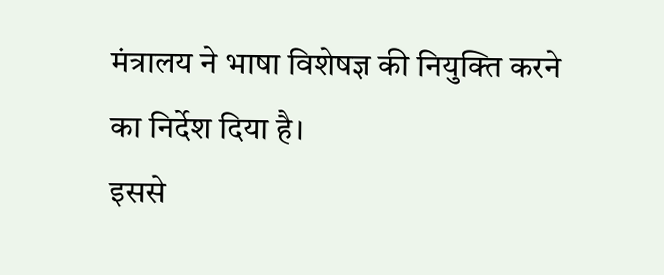मंत्रालय ने भाषा विशेषज्ञ की नियुक्ति करने का निर्देश दिया है।
इससे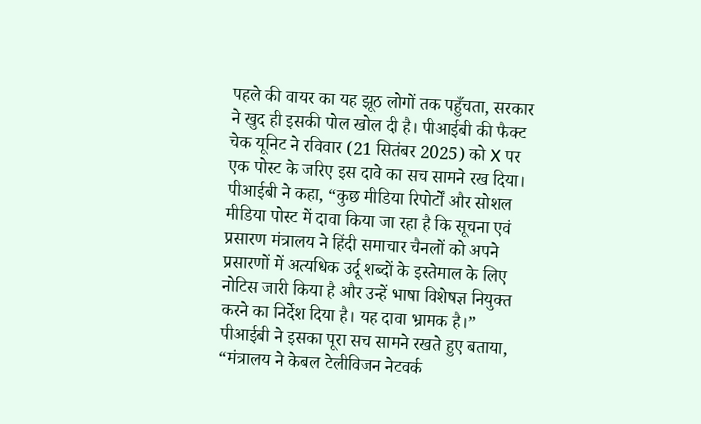पहले की वायर का यह झूठ लोगों तक पहुँचता, सरकार ने खुद ही इसकी पोल खोल दी है। पीआईबी की फैक्ट चेक यूनिट ने रविवार (21 सितंबर 2025) को X पर एक पोस्ट के जरिए इस दावे का सच सामने रख दिया।
पीआईबी ने कहा, “कुछ मीडिया रिपोर्टों और सोशल मीडिया पोस्ट में दावा किया जा रहा है कि सूचना एवं प्रसारण मंत्रालय ने हिंदी समाचार चैनलों को अपने प्रसारणों में अत्यधिक उर्दू शब्दों के इस्तेमाल के लिए नोटिस जारी किया है और उन्हें भाषा विशेषज्ञ नियुक्त करने का निर्देश दिया है। यह दावा भ्रामक है।”
पीआईबी ने इसका पूरा सच सामने रखते हुए बताया, “मंत्रालय ने केबल टेलीविजन नेटवर्क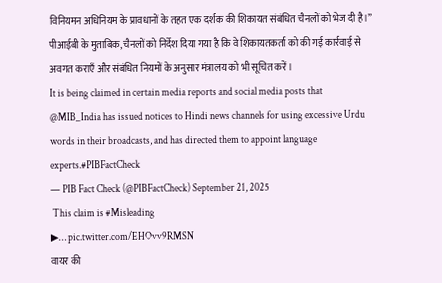विनियमन अधिनियम के प्रावधानों के तहत एक दर्शक की शिकायत संबंधित चैनलों को भेज दी है।” पीआईबी के मुताबिक, चैनलों को निर्देश दिया गया है कि वे शिकायतकर्ता को की गई कार्रवाई से अवगत कराएँ और संबंधित नियमों के अनुसार मंत्रालय को भी सूचित करें।
It is being claimed in certain media reports and social media posts that @MIB_India has issued notices to Hindi news channels for using excessive Urdu words in their broadcasts, and has directed them to appoint language experts.#PIBFactCheck
— PIB Fact Check (@PIBFactCheck) September 21, 2025
 This claim is #Misleading
▶… pic.twitter.com/EHOvv9RMSN
वायर की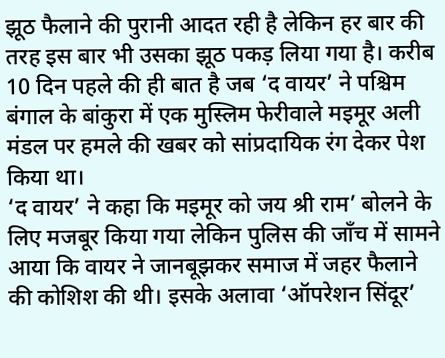झूठ फैलाने की पुरानी आदत रही है लेकिन हर बार की तरह इस बार भी उसका झूठ पकड़ लिया गया है। करीब 10 दिन पहले की ही बात है जब ‘द वायर’ ने पश्चिम बंगाल के बांकुरा में एक मुस्लिम फेरीवाले मइमूर अली मंडल पर हमले की खबर को सांप्रदायिक रंग देकर पेश किया था।
‘द वायर’ ने कहा कि मइमूर को जय श्री राम’ बोलने के लिए मजबूर किया गया लेकिन पुलिस की जाँच में सामने आया कि वायर ने जानबूझकर समाज में जहर फैलाने की कोशिश की थी। इसके अलावा ‘ऑपरेशन सिंदूर’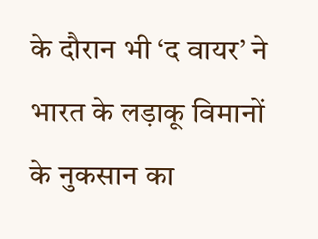के दौरान भी ‘द वायर’ ने भारत के लड़ाकू विमानों के नुकसान का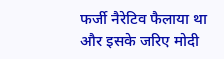फर्जी नैरेटिव फैलाया था और इसके जरिए मोदी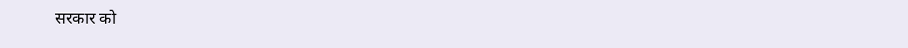सरकार को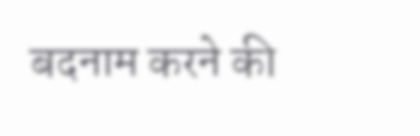बदनाम करने की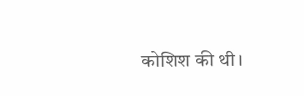कोशिश की थी।